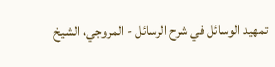تمهيد الوسائل في شرح الرسائل - المروجي، الشيخ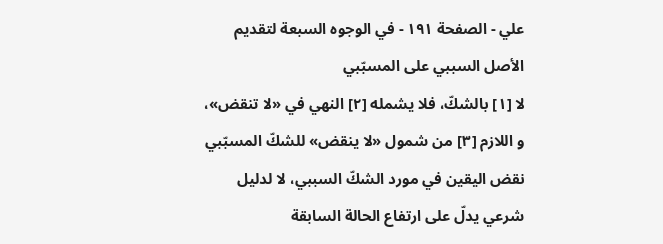علي - الصفحة ١٩١ - في الوجوه السبعة لتقديم الأصل السببي على المسبّبي
لا [١] بالشكّ، فلا يشمله [٢] النهي في «لا تنقض»، و اللازم [٣] من شمول «لا ينقض» للشكّ المسبّبي نقض اليقين في مورد الشكّ السببي، لا لدليل شرعي يدلّ على ارتفاع الحالة السابقة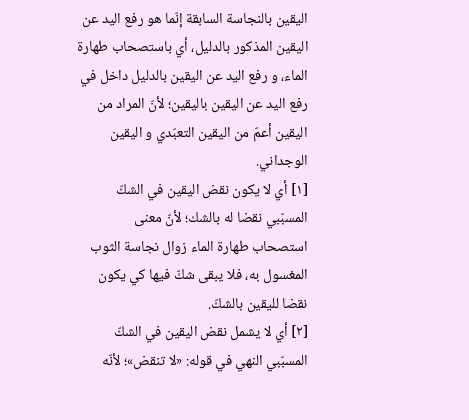اليقين بالنجاسة السابقة إنّما هو رفع اليد عن اليقين المذكور بالدليل، أي باستصحاب طهارة الماء، و رفع اليد عن اليقين بالدليل داخل في رفع اليد عن اليقين باليقين؛ لأنّ المراد من اليقين أعمّ من اليقين التعبّدي و اليقين الوجداني.
[١] أي لا يكون نقض اليقين في الشكّ المسبّبي نقضا له بالشك؛ لأنّ معنى استصحاب طهارة الماء زوال نجاسة الثوب المغسول به، فلا يبقى شكّ فيها كي يكون نقضا لليقين بالشكّ.
[٢] أي لا يشمل نقض اليقين في الشكّ المسبّبي النهي في قوله: «لا تنقض»؛ لأنّه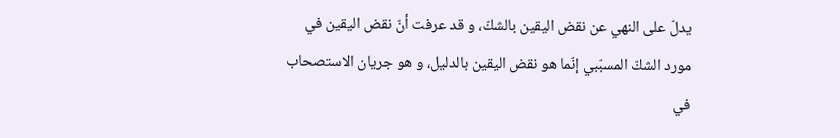يدلّ على النهي عن نقض اليقين بالشكّ، و قد عرفت أنّ نقض اليقين في مورد الشكّ المسبّبي إنّما هو نقض اليقين بالدليل، و هو جريان الاستصحاب في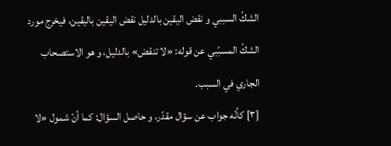الشكّ السببي و نقض اليقين بالدليل نقض اليقين باليقين، فيخرج مورد الشكّ المسبّبي عن قوله: «لا تنقض» بالدليل، و هو الاستصحاب الجاري في السبب.
[٣] كأنّه جواب عن سؤال مقدّر، و حاصل السؤال: كما أنّ شمول «لا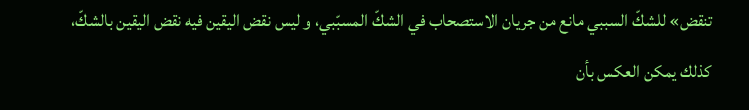تنقض» للشكّ السببي مانع من جريان الاستصحاب في الشكّ المسبّبي، و ليس نقض اليقين فيه نقض اليقين بالشكّ، كذلك يمكن العكس بأن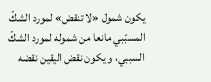يكون شمول «لا تنقض» لمورد الشكّ المسبّبي مانعا من شموله لمورد الشكّ السببي، و يكون نقض اليقين نقضه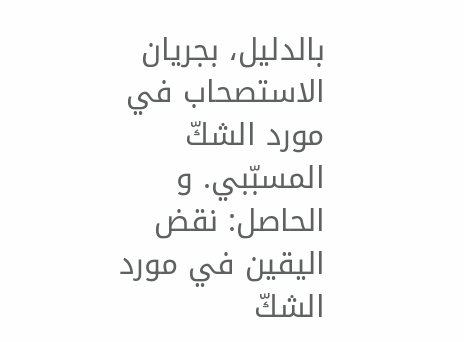بالدليل، بجريان الاستصحاب في مورد الشكّ المسبّبي. و الحاصل: نقض اليقين في مورد الشكّ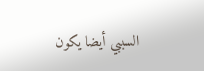السببي أيضا يكون